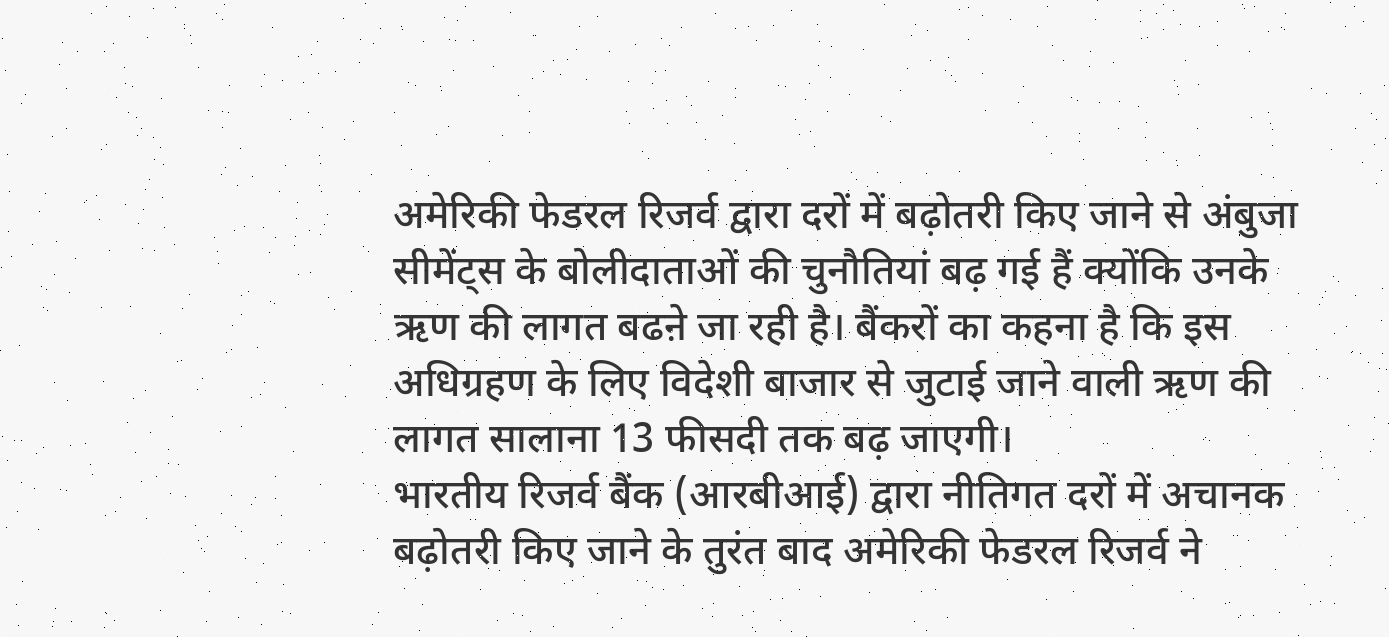अमेरिकी फेडरल रिजर्व द्वारा दरों में बढ़ोतरी किए जाने से अंबुजा सीमेंट्स के बोलीदाताओं की चुनौतियां बढ़ गई हैं क्योंकि उनके ऋण की लागत बढऩे जा रही है। बैंकरों का कहना है कि इस अधिग्रहण के लिए विदेशी बाजार से जुटाई जाने वाली ऋण की लागत सालाना 13 फीसदी तक बढ़ जाएगी।
भारतीय रिजर्व बैंक (आरबीआई) द्वारा नीतिगत दरों में अचानक बढ़ोतरी किए जाने के तुरंत बाद अमेरिकी फेडरल रिजर्व ने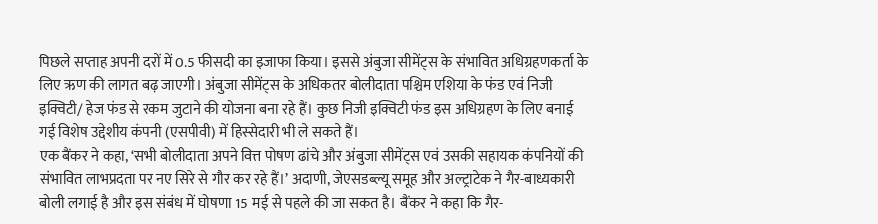पिछले सप्ताह अपनी दरों में 0.5 फीसदी का इजाफा किया। इससे अंबुजा सीमेंट्स के संभावित अधिग्रहणकर्ता के लिए ऋण की लागत बढ़ जाएगी। अंबुजा सीमेंट्स के अधिकतर बोलीदाता पश्चिम एशिया के फंड एवं निजी इक्विटी/ हेज फंड से रकम जुटाने की योजना बना रहे हैं। कुछ निजी इक्विटी फंड इस अधिग्रहण के लिए बनाई गई विशेष उद्देशीय कंपनी (एसपीवी) में हिस्सेदारी भी ले सकते हैं।
एक बैंकर ने कहा, ‘सभी बोलीदाता अपने वित्त पोषण ढांचे और अंबुजा सीमेंट्स एवं उसकी सहायक कंपनियों की संभावित लाभप्रदता पर नए सिरे से गौर कर रहे हैं।’ अदाणी, जेएसडब्ल्यू समूह और अल्ट्राटेक ने गैर-बाध्यकारी बोली लगाई है और इस संबंध में घोषणा 15 मई से पहले की जा सकत है। बैंकर ने कहा कि गैर-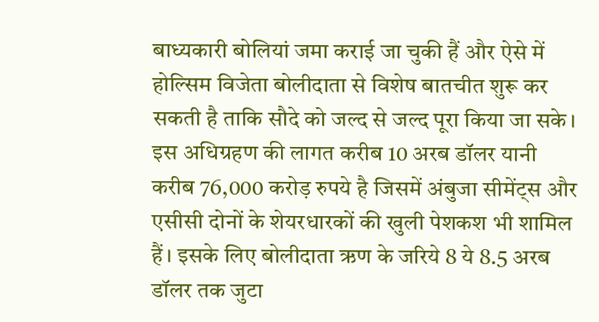बाध्यकारी बोलियां जमा कराई जा चुकी हैं और ऐसे में होल्सिम विजेता बोलीदाता से विशेष बातचीत शुरू कर सकती है ताकि सौदे को जल्द से जल्द पूरा किया जा सके।
इस अधिग्रहण की लागत करीब 10 अरब डॉलर यानी करीब 76,000 करोड़ रुपये है जिसमें अंबुजा सीमेंट्स और एसीसी दोनों के शेयरधारकों की खुली पेशकश भी शामिल हैं। इसके लिए बोलीदाता ऋण के जरिये 8 ये 8.5 अरब डॉलर तक जुटा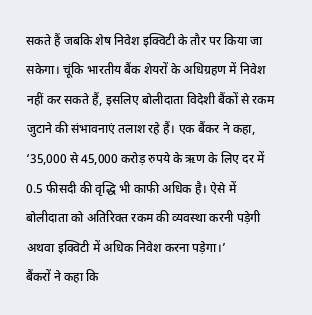सकते हैं जबकि शेष निवेश इक्विटी के तौर पर किया जा सकेगा। चूंकि भारतीय बैंक शेयरों के अधिग्रहण में निवेश नहीं कर सकते हैं, इसलिए बोलीदाता विदेशी बैंकों से रकम जुटाने की संभावनाएं तलाश रहे हैं। एक बैंकर ने कहा, ‘35,000 से 45,000 करोड़ रुपये के ऋण के लिए दर में 0.5 फीसदी की वृद्धि भी काफी अधिक है। ऐसे में बोलीदाता को अतिरिक्त रकम की व्यवस्था करनी पड़ेगी अथवा इक्विटी में अधिक निवेश करना पड़ेगा।’
बैंकरों ने कहा कि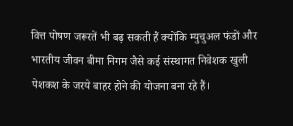वित्त पोषण जरूरतें भी बढ़ सकती हैं क्योंकि म्युचुअल फंडों और भारतीय जीवन बीमा निगम जैसे कई संस्थागत निवेशक खुली पेशकश के जरये बाहर होने की योजना बना रहे हैं।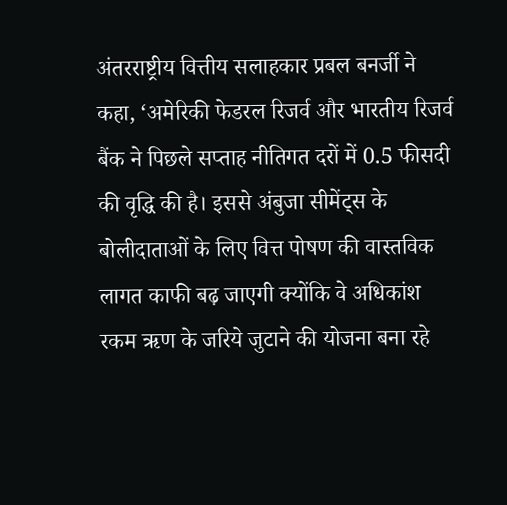अंतरराष्ट्रीय वित्तीय सलाहकार प्रबल बनर्जी ने कहा, ‘अमेरिकी फेडरल रिजर्व और भारतीय रिजर्व बैंक ने पिछले सप्ताह नीतिगत दरों में 0.5 फीसदी की वृद्धि की है। इससे अंबुजा सीमेंट्स के बोलीदाताओं के लिए वित्त पोषण की वास्तविक लागत काफी बढ़ जाएगी क्योंकि वे अधिकांश रकम ऋण के जरिये जुटाने की योजना बना रहे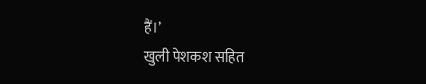हैं।’
खुली पेशकश सहित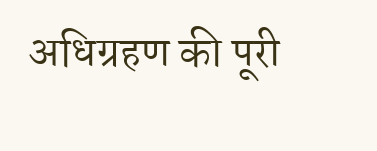अधिग्रहण की पूरी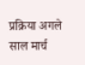प्रक्रिया अगले साल मार्च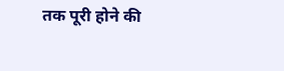तक पूरी होने की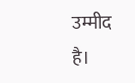उम्मीद है।